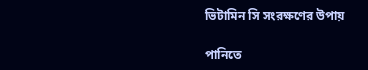ভিটামিন সি সংরক্ষণের উপায়

পানিতে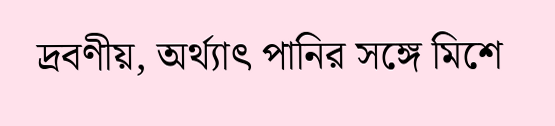দ্রবণীয়, অর্থ্যাৎ পানির সঙ্গে মিশে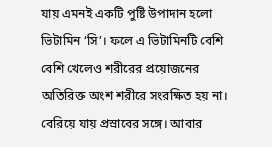যায় এমনই একটি পুষ্টি উপাদান হলো ভিটামিন ‘সি’। ফলে এ ভিটামিনটি বেশি বেশি খেলেও শরীরের প্রয়োজনের অতিরিক্ত অংশ শরীরে সংরক্ষিত হয় না। বেরিয়ে যায় প্রস্রাবের সঙ্গে। আবার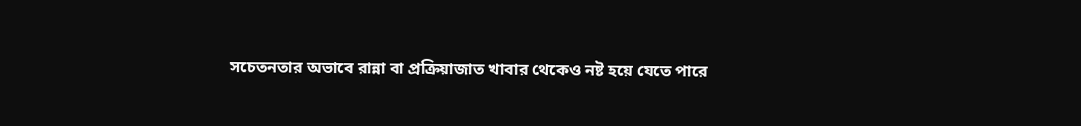সচেতনতার অভাবে রান্না বা প্রক্রিয়াজাত খাবার থেকেও নষ্ট হয়ে যেতে পারে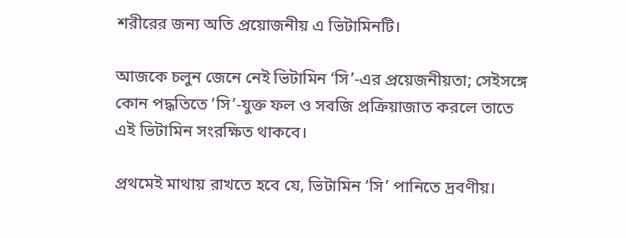শরীরের জন্য অতি প্রয়োজনীয় এ ভিটামিনটি।

আজকে চলুন জেনে নেই ভিটামিন ‘সি’-এর প্রয়েজনীয়তা; সেইসঙ্গে কোন পদ্ধতিতে ‘সি’-যুক্ত ফল ও সবজি প্রক্রিয়াজাত করলে তাতে এই ভিটামিন সংরক্ষিত থাকবে।

প্রথমেই মাথায় রাখতে হবে যে, ভিটামিন ‘সি’ পানিতে দ্রবণীয়।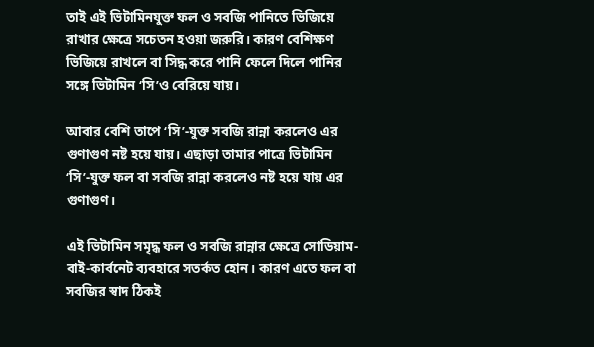তাই এই ভিটামিনযুক্ত ফল ও সবজি পানিতে ভিজিয়ে রাখার ক্ষেত্রে সচেতন হওয়া জরুরি। কারণ বেশিক্ষণ ভিজিয়ে রাখলে বা সিদ্ধ করে পানি ফেলে দিলে পানির সঙ্গে ভিটামিন ‘সি’ও বেরিয়ে যায়।

আবার বেশি তাপে ‘সি’-যুক্ত সবজি রান্না করলেও এর গুণাগুণ নষ্ট হয়ে যায়। এছাড়া তামার পাত্রে ভিটামিন ‘সি’-যুক্ত ফল বা সবজি রান্না করলেও নষ্ট হয়ে যায় এর গুণাগুণ।

এই ভিটামিন সমৃদ্ধ ফল ও সবজি রান্নার ক্ষেত্রে সোডিয়াম-বাই-কার্বনেট ব্যবহারে সতর্কত হোন। কারণ এতে ফল বা সবজির স্বাদ ঠিকই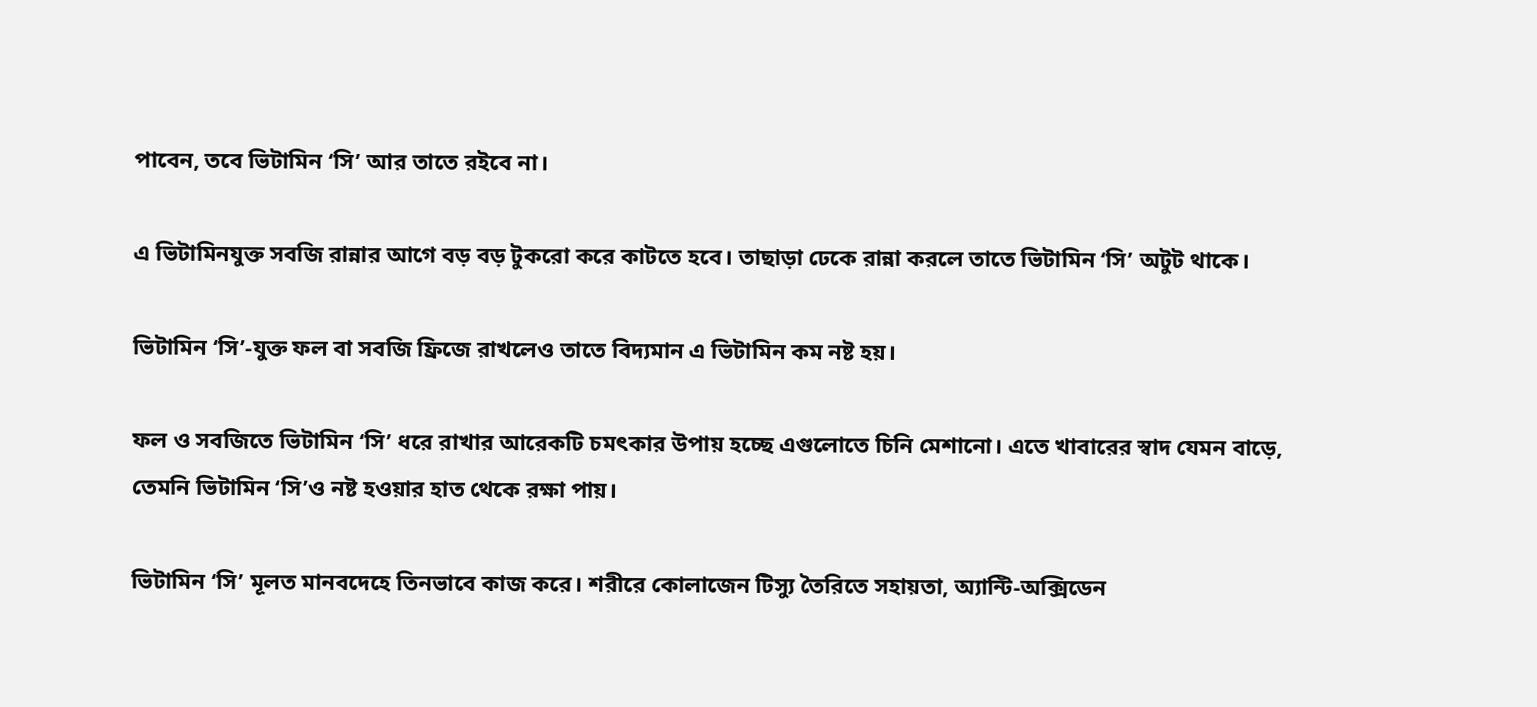পাবেন, তবে ভিটামিন ‘সি’ আর তাতে রইবে না।

এ ভিটামিনযুক্ত সবজি রান্নার আগে বড় বড় টুকরো করে কাটতে হবে। তাছাড়া ঢেকে রান্না করলে তাতে ভিটামিন ‘সি’ অটুট থাকে।

ভিটামিন ‘সি’-যুক্ত ফল বা সবজি ফ্রিজে রাখলেও তাতে বিদ্যমান এ ভিটামিন কম নষ্ট হয়।

ফল ও সবজিতে ভিটামিন ‘সি’ ধরে রাখার আরেকটি চমৎকার উপায় হচ্ছে এগুলোতে চিনি মেশানো। এতে খাবারের স্বাদ যেমন বাড়ে, তেমনি ভিটামিন ‘সি’ও নষ্ট হওয়ার হাত থেকে রক্ষা পায়।

ভিটামিন ‘সি’ মূলত মানবদেহে তিনভাবে কাজ করে। শরীরে কোলাজেন টিস্যু তৈরিতে সহায়তা, অ্যান্টি-অক্সিডেন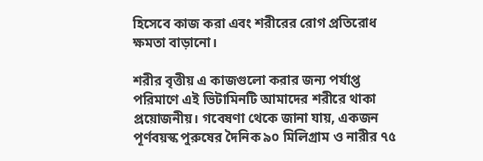হিসেবে কাজ করা এবং শরীরের রোগ প্রতিরোধ ক্ষমতা বাড়ানো।

শরীর বৃত্তীয় এ কাজগুলো করার জন্য পর্যাপ্ত পরিমাণে এই ভিটামিনটি আমাদের শরীরে থাকা প্রয়োজনীয়। গবেষণা থেকে জানা যায়, একজন পূর্ণবয়স্ক পুরুষের দৈনিক ৯০ মিলিগ্রাম ও নারীর ৭৫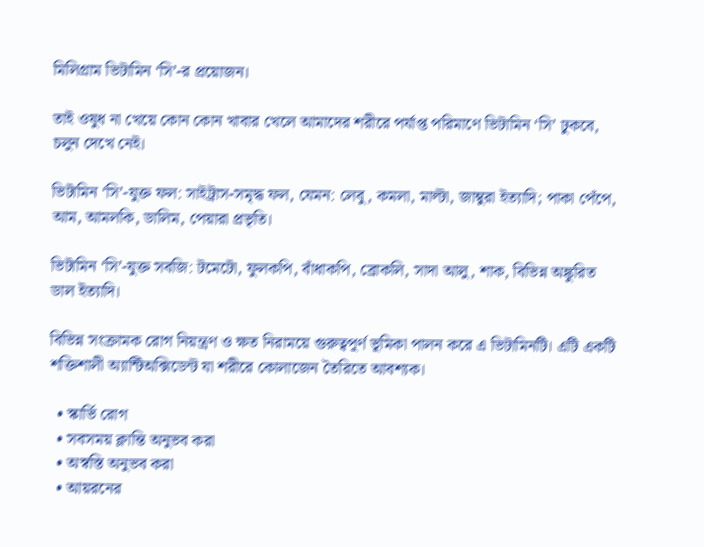মিলিগ্রাম ভিটামিন ‘সি’-র প্রয়োজন।

তাই ওষুধ না খেয়ে কোন কোন খাবার খেলে আমাদের শরীরে পর্যাপ্ত পরিমাণে ভিটামিন ‘সি’ ঢুকবে, চলুন দেখে নেই।

ভিটামিন ‘সি’-যুক্ত ফল: সাইট্রাস-সমৃদ্ধ ফল, যেমন: লেবু, কমলা, মাল্টা, জাম্বুরা ইত্যাদি; পাকা পেঁপে, আম, আমলকি, ডালিম, পেয়ারা প্রভৃতি।

ভিটামিন ‘সি’-যুক্ত সবজি: টমেটো, ফুলকপি, বাঁধাকপি, ব্রোকলি, সাদা আলু, শাক, বিভিন্ন অঙ্কুরিত ডাল ইত্যাদি।

বিভিন্ন সংক্রামক রোগ নিয়ন্ত্রণ ও ক্ষত নিরাময়ে গুরুত্বপূর্ণ ভূমিকা পালন করে এ ভিটামিনটি। এটি একটি শক্তিশালী অ্যান্টিঅক্সিডেন্ট যা শরীরে কোলাজেন তৈরিতে আবশ্যক।

  • স্কার্ভি রোগ
  • সবসময় ক্লান্তি অনুভব করা
  • অস্বস্তি অনুভব করা
  • আয়রনের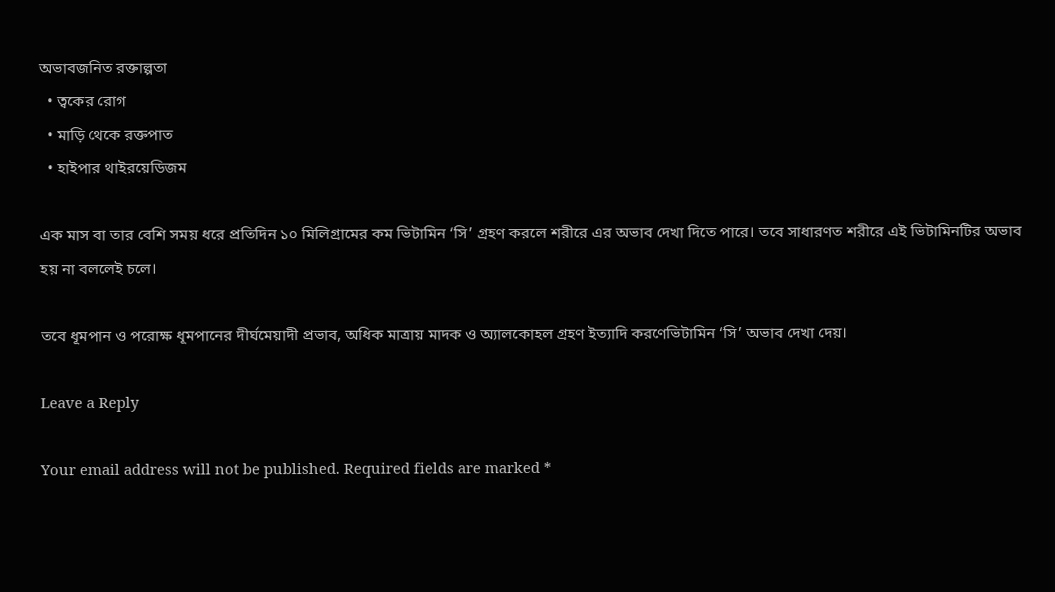অভাবজনিত রক্তাল্পতা
  • ত্বকের রোগ
  • মাড়ি থেকে রক্তপাত
  • হাইপার থাইরয়েডিজম

এক মাস বা তার বেশি সময় ধরে প্রতিদিন ১০ মিলিগ্রামের কম ভিটামিন ‘সি’ গ্রহণ করলে শরীরে এর অভাব দেখা দিতে পারে। তবে সাধারণত শরীরে এই ভিটামিনটির অভাব হয় না বললেই চলে।

তবে ধূমপান ও পরোক্ষ ধূমপানের দীর্ঘমেয়াদী প্রভাব, অধিক মাত্রায় মাদক ও অ্যালকোহল গ্রহণ ইত্যাদি করণেভিটামিন ‘সি’ অভাব দেখা দেয়।

Leave a Reply

Your email address will not be published. Required fields are marked *